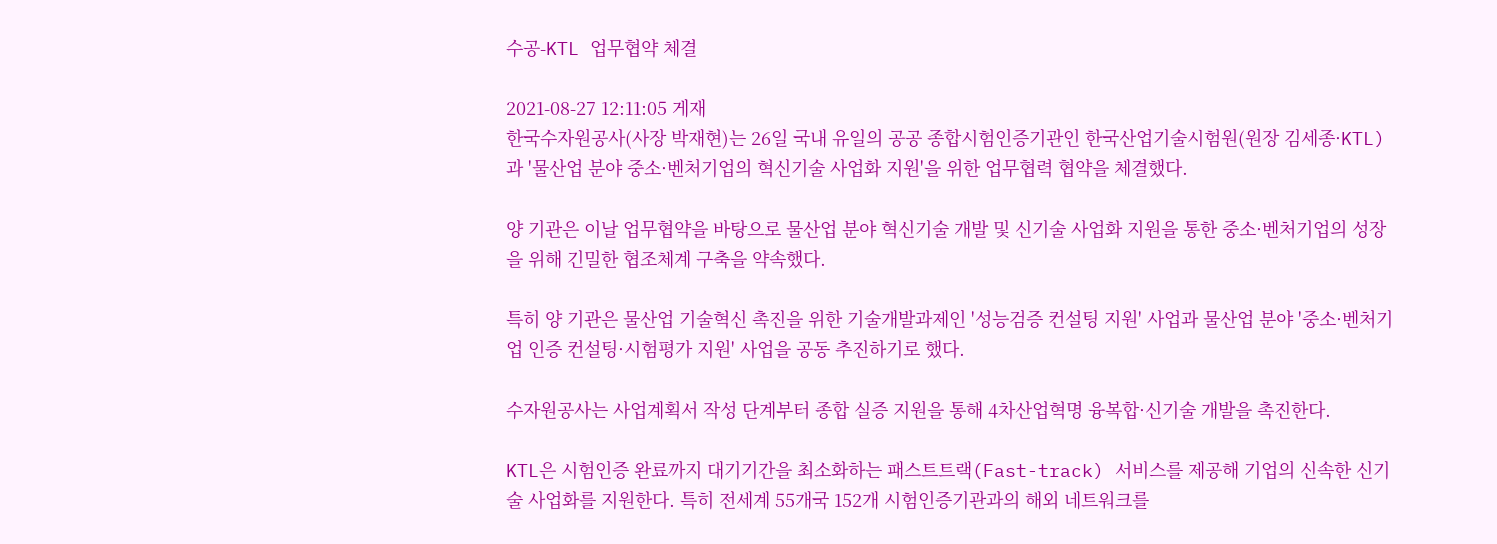수공-KTL 업무협약 체결

2021-08-27 12:11:05 게재
한국수자원공사(사장 박재현)는 26일 국내 유일의 공공 종합시험인증기관인 한국산업기술시험원(원장 김세종·KTL)과 '물산업 분야 중소·벤처기업의 혁신기술 사업화 지원'을 위한 업무협력 협약을 체결했다.

양 기관은 이날 업무협약을 바탕으로 물산업 분야 혁신기술 개발 및 신기술 사업화 지원을 통한 중소·벤처기업의 성장을 위해 긴밀한 협조체계 구축을 약속했다.

특히 양 기관은 물산업 기술혁신 촉진을 위한 기술개발과제인 '성능검증 컨설팅 지원' 사업과 물산업 분야 '중소·벤처기업 인증 컨설팅·시험평가 지원' 사업을 공동 추진하기로 했다.

수자원공사는 사업계획서 작성 단계부터 종합 실증 지원을 통해 4차산업혁명 융복합·신기술 개발을 촉진한다.

KTL은 시험인증 완료까지 대기기간을 최소화하는 패스트트랙(Fast-track) 서비스를 제공해 기업의 신속한 신기술 사업화를 지원한다. 특히 전세계 55개국 152개 시험인증기관과의 해외 네트워크를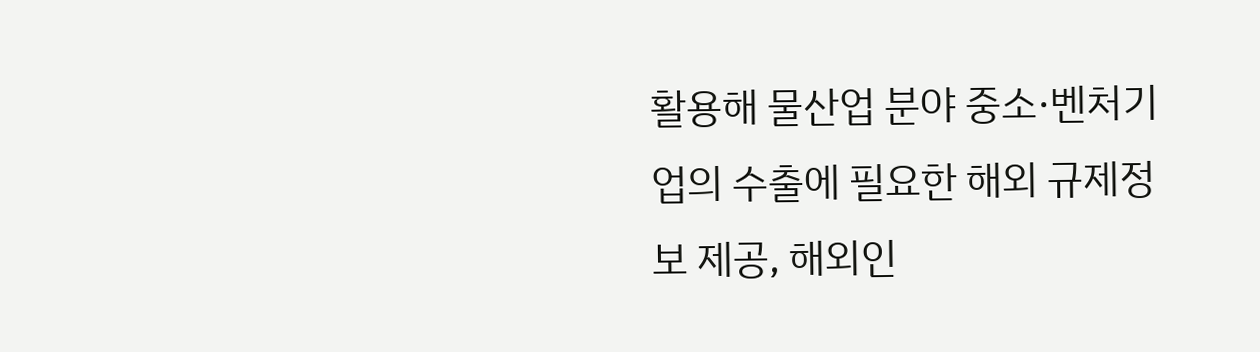활용해 물산업 분야 중소·벤처기업의 수출에 필요한 해외 규제정보 제공, 해외인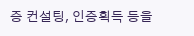증 컨설팅, 인증획득 등을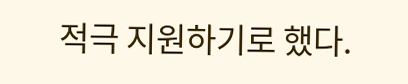적극 지원하기로 했다.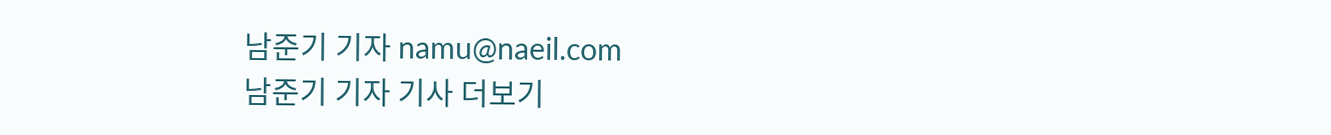남준기 기자 namu@naeil.com
남준기 기자 기사 더보기